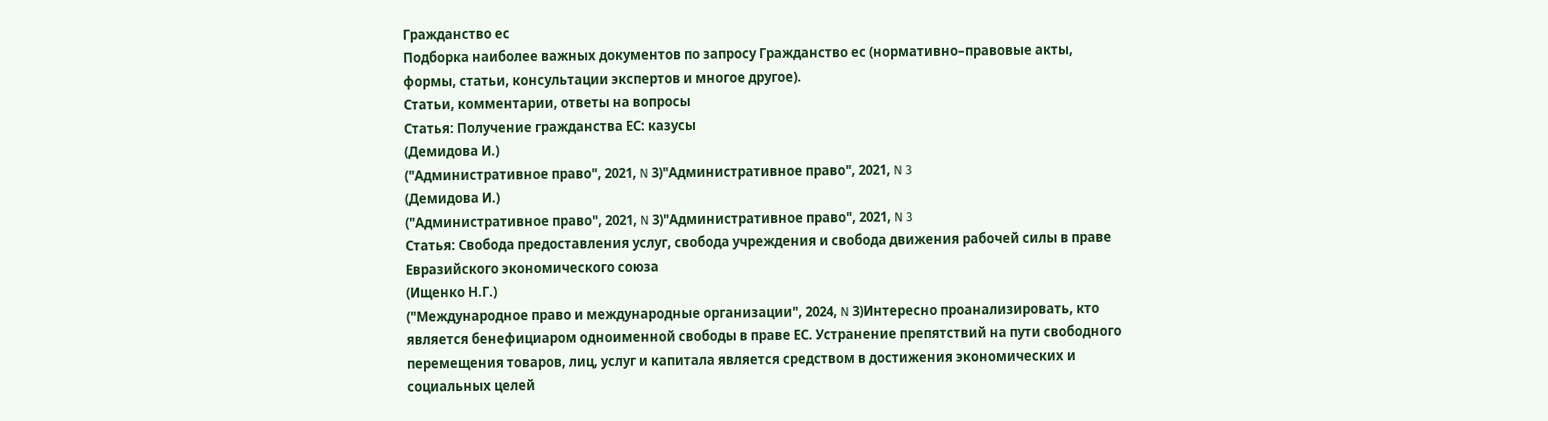Гражданство ес
Подборка наиболее важных документов по запросу Гражданство ес (нормативно–правовые акты, формы, статьи, консультации экспертов и многое другое).
Статьи, комментарии, ответы на вопросы
Статья: Получение гражданства ЕС: казусы
(Демидова И.)
("Административное право", 2021, N 3)"Административное право", 2021, N 3
(Демидова И.)
("Административное право", 2021, N 3)"Административное право", 2021, N 3
Статья: Свобода предоставления услуг, свобода учреждения и свобода движения рабочей силы в праве Евразийского экономического союза
(Ищенко Н.Г.)
("Международное право и международные организации", 2024, N 3)Интересно проанализировать, кто является бенефициаром одноименной свободы в праве ЕС. Устранение препятствий на пути свободного перемещения товаров, лиц, услуг и капитала является средством в достижения экономических и социальных целей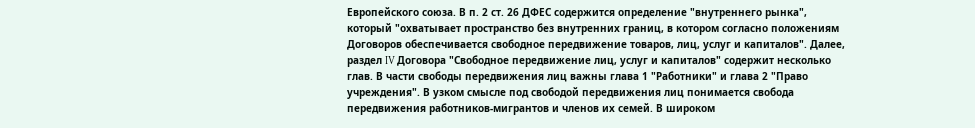Европейского союза. В п. 2 ст. 26 ДФЕС содержится определение "внутреннего рынка", который "охватывает пространство без внутренних границ, в котором согласно положениям Договоров обеспечивается свободное передвижение товаров, лиц, услуг и капиталов". Далее, раздел IV Договора "Свободное передвижение лиц, услуг и капиталов" содержит несколько глав. В части свободы передвижения лиц важны глава 1 "Работники" и глава 2 "Право учреждения". В узком смысле под свободой передвижения лиц понимается свобода передвижения работников-мигрантов и членов их семей. В широком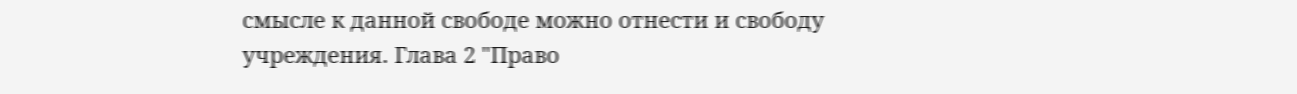смысле к данной свободе можно отнести и свободу учреждения. Глава 2 "Право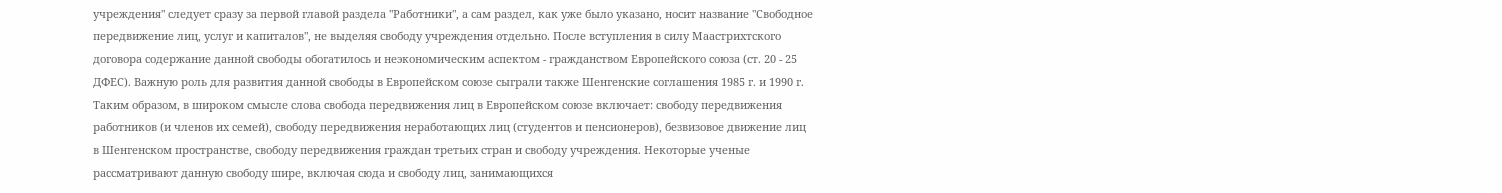учреждения" следует сразу за первой главой раздела "Работники", а сам раздел, как уже было указано, носит название "Свободное передвижение лиц, услуг и капиталов", не выделяя свободу учреждения отдельно. После вступления в силу Маастрихтского договора содержание данной свободы обогатилось и неэкономическим аспектом - гражданством Европейского союза (ст. 20 - 25 ДФЕС). Важную роль для развития данной свободы в Европейском союзе сыграли также Шенгенские соглашения 1985 г. и 1990 г. Таким образом, в широком смысле слова свобода передвижения лиц в Европейском союзе включает: свободу передвижения работников (и членов их семей), свободу передвижения неработающих лиц (студентов и пенсионеров), безвизовое движение лиц в Шенгенском пространстве, свободу передвижения граждан третьих стран и свободу учреждения. Некоторые ученые рассматривают данную свободу шире, включая сюда и свободу лиц, занимающихся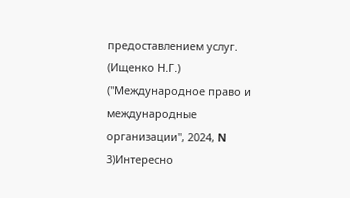предоставлением услуг.
(Ищенко Н.Г.)
("Международное право и международные организации", 2024, N 3)Интересно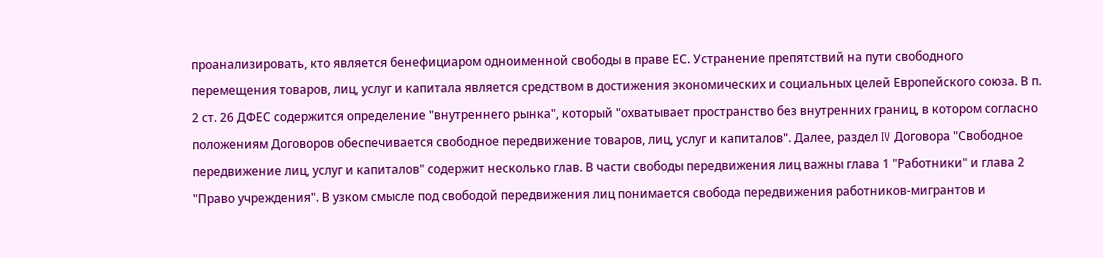проанализировать, кто является бенефициаром одноименной свободы в праве ЕС. Устранение препятствий на пути свободного перемещения товаров, лиц, услуг и капитала является средством в достижения экономических и социальных целей Европейского союза. В п. 2 ст. 26 ДФЕС содержится определение "внутреннего рынка", который "охватывает пространство без внутренних границ, в котором согласно положениям Договоров обеспечивается свободное передвижение товаров, лиц, услуг и капиталов". Далее, раздел IV Договора "Свободное передвижение лиц, услуг и капиталов" содержит несколько глав. В части свободы передвижения лиц важны глава 1 "Работники" и глава 2 "Право учреждения". В узком смысле под свободой передвижения лиц понимается свобода передвижения работников-мигрантов и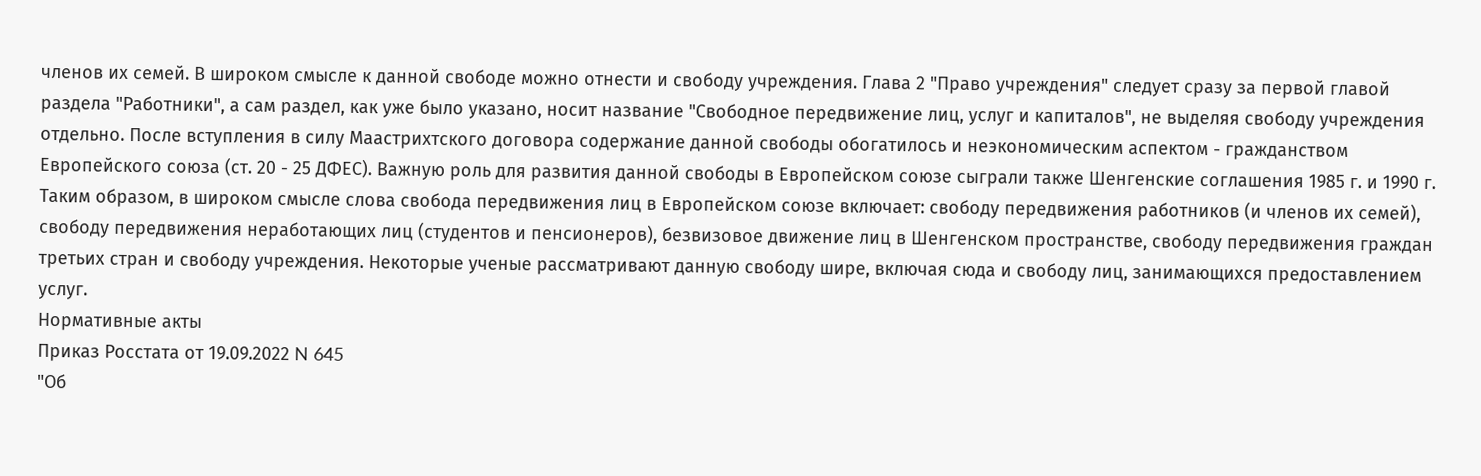членов их семей. В широком смысле к данной свободе можно отнести и свободу учреждения. Глава 2 "Право учреждения" следует сразу за первой главой раздела "Работники", а сам раздел, как уже было указано, носит название "Свободное передвижение лиц, услуг и капиталов", не выделяя свободу учреждения отдельно. После вступления в силу Маастрихтского договора содержание данной свободы обогатилось и неэкономическим аспектом - гражданством Европейского союза (ст. 20 - 25 ДФЕС). Важную роль для развития данной свободы в Европейском союзе сыграли также Шенгенские соглашения 1985 г. и 1990 г. Таким образом, в широком смысле слова свобода передвижения лиц в Европейском союзе включает: свободу передвижения работников (и членов их семей), свободу передвижения неработающих лиц (студентов и пенсионеров), безвизовое движение лиц в Шенгенском пространстве, свободу передвижения граждан третьих стран и свободу учреждения. Некоторые ученые рассматривают данную свободу шире, включая сюда и свободу лиц, занимающихся предоставлением услуг.
Нормативные акты
Приказ Росстата от 19.09.2022 N 645
"Об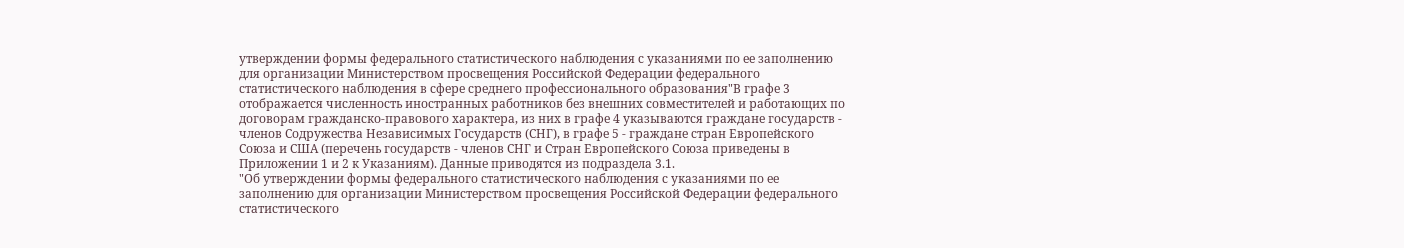утверждении формы федерального статистического наблюдения с указаниями по ее заполнению для организации Министерством просвещения Российской Федерации федерального статистического наблюдения в сфере среднего профессионального образования"В графе 3 отображается численность иностранных работников без внешних совместителей и работающих по договорам гражданско-правового характера, из них в графе 4 указываются граждане государств - членов Содружества Независимых Государств (СНГ), в графе 5 - граждане стран Европейского Союза и США (перечень государств - членов СНГ и Стран Европейского Союза приведены в Приложении 1 и 2 к Указаниям). Данные приводятся из подраздела 3.1.
"Об утверждении формы федерального статистического наблюдения с указаниями по ее заполнению для организации Министерством просвещения Российской Федерации федерального статистического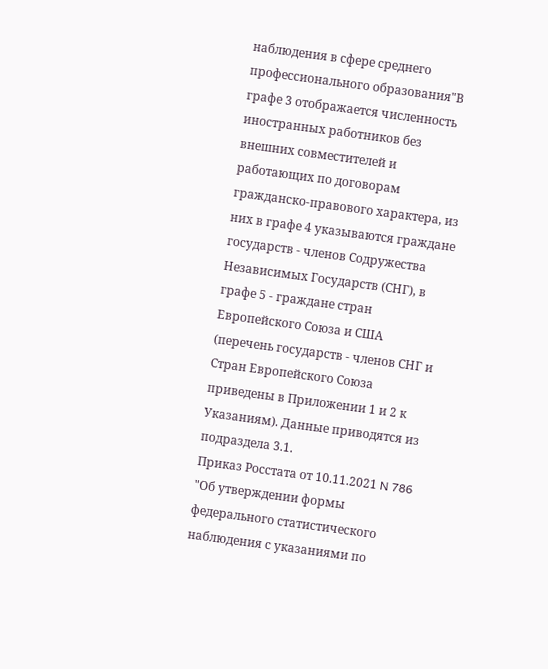наблюдения в сфере среднего профессионального образования"В графе 3 отображается численность иностранных работников без внешних совместителей и работающих по договорам гражданско-правового характера, из них в графе 4 указываются граждане государств - членов Содружества Независимых Государств (СНГ), в графе 5 - граждане стран Европейского Союза и США (перечень государств - членов СНГ и Стран Европейского Союза приведены в Приложении 1 и 2 к Указаниям). Данные приводятся из подраздела 3.1.
Приказ Росстата от 10.11.2021 N 786
"Об утверждении формы федерального статистического наблюдения с указаниями по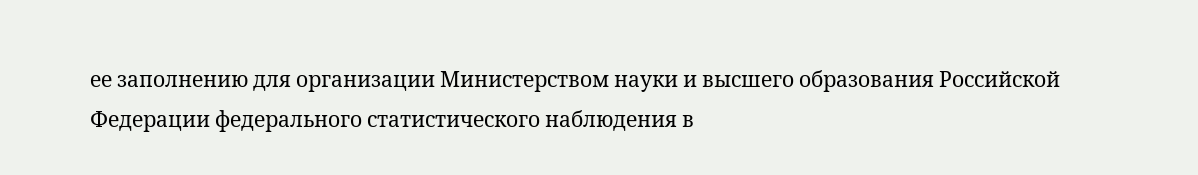ее заполнению для организации Министерством науки и высшего образования Российской Федерации федерального статистического наблюдения в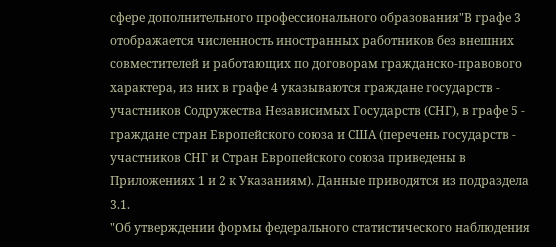сфере дополнительного профессионального образования"В графе 3 отображается численность иностранных работников без внешних совместителей и работающих по договорам гражданско-правового характера, из них в графе 4 указываются граждане государств - участников Содружества Независимых Государств (СНГ), в графе 5 - граждане стран Европейского союза и США (перечень государств - участников СНГ и Стран Европейского союза приведены в Приложениях 1 и 2 к Указаниям). Данные приводятся из подраздела 3.1.
"Об утверждении формы федерального статистического наблюдения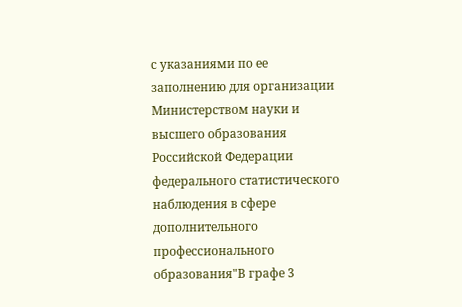с указаниями по ее заполнению для организации Министерством науки и высшего образования Российской Федерации федерального статистического наблюдения в сфере дополнительного профессионального образования"В графе 3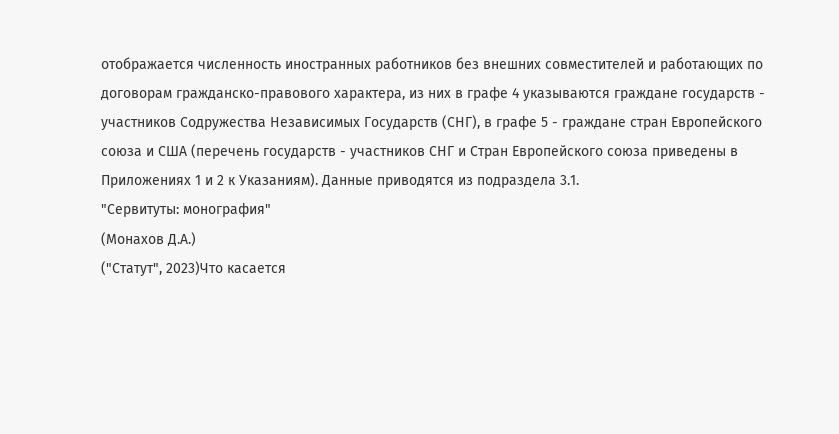отображается численность иностранных работников без внешних совместителей и работающих по договорам гражданско-правового характера, из них в графе 4 указываются граждане государств - участников Содружества Независимых Государств (СНГ), в графе 5 - граждане стран Европейского союза и США (перечень государств - участников СНГ и Стран Европейского союза приведены в Приложениях 1 и 2 к Указаниям). Данные приводятся из подраздела 3.1.
"Сервитуты: монография"
(Монахов Д.А.)
("Статут", 2023)Что касается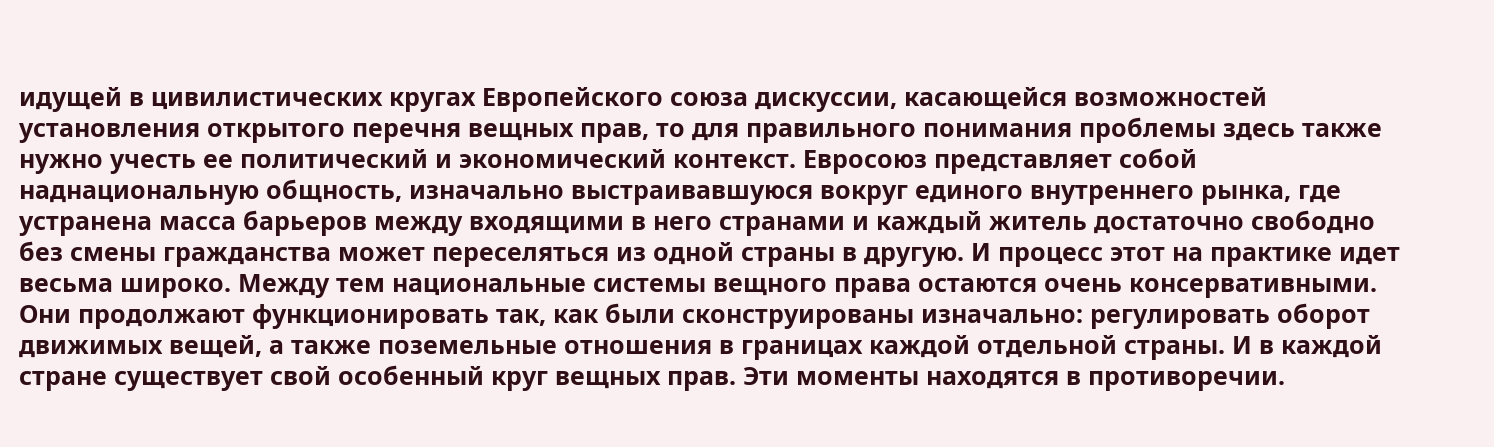идущей в цивилистических кругах Европейского союза дискуссии, касающейся возможностей установления открытого перечня вещных прав, то для правильного понимания проблемы здесь также нужно учесть ее политический и экономический контекст. Евросоюз представляет собой наднациональную общность, изначально выстраивавшуюся вокруг единого внутреннего рынка, где устранена масса барьеров между входящими в него странами и каждый житель достаточно свободно без смены гражданства может переселяться из одной страны в другую. И процесс этот на практике идет весьма широко. Между тем национальные системы вещного права остаются очень консервативными. Они продолжают функционировать так, как были сконструированы изначально: регулировать оборот движимых вещей, а также поземельные отношения в границах каждой отдельной страны. И в каждой стране существует свой особенный круг вещных прав. Эти моменты находятся в противоречии.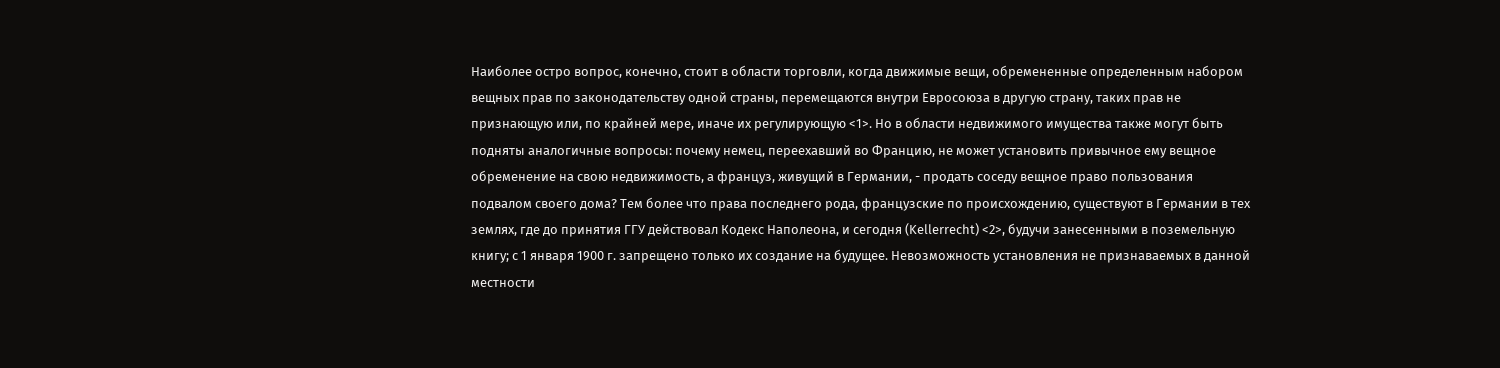Наиболее остро вопрос, конечно, стоит в области торговли, когда движимые вещи, обремененные определенным набором вещных прав по законодательству одной страны, перемещаются внутри Евросоюза в другую страну, таких прав не признающую или, по крайней мере, иначе их регулирующую <1>. Но в области недвижимого имущества также могут быть подняты аналогичные вопросы: почему немец, переехавший во Францию, не может установить привычное ему вещное обременение на свою недвижимость, а француз, живущий в Германии, - продать соседу вещное право пользования подвалом своего дома? Тем более что права последнего рода, французские по происхождению, существуют в Германии в тех землях, где до принятия ГГУ действовал Кодекс Наполеона, и сегодня (Kellerrecht) <2>, будучи занесенными в поземельную книгу; с 1 января 1900 г. запрещено только их создание на будущее. Невозможность установления не признаваемых в данной местности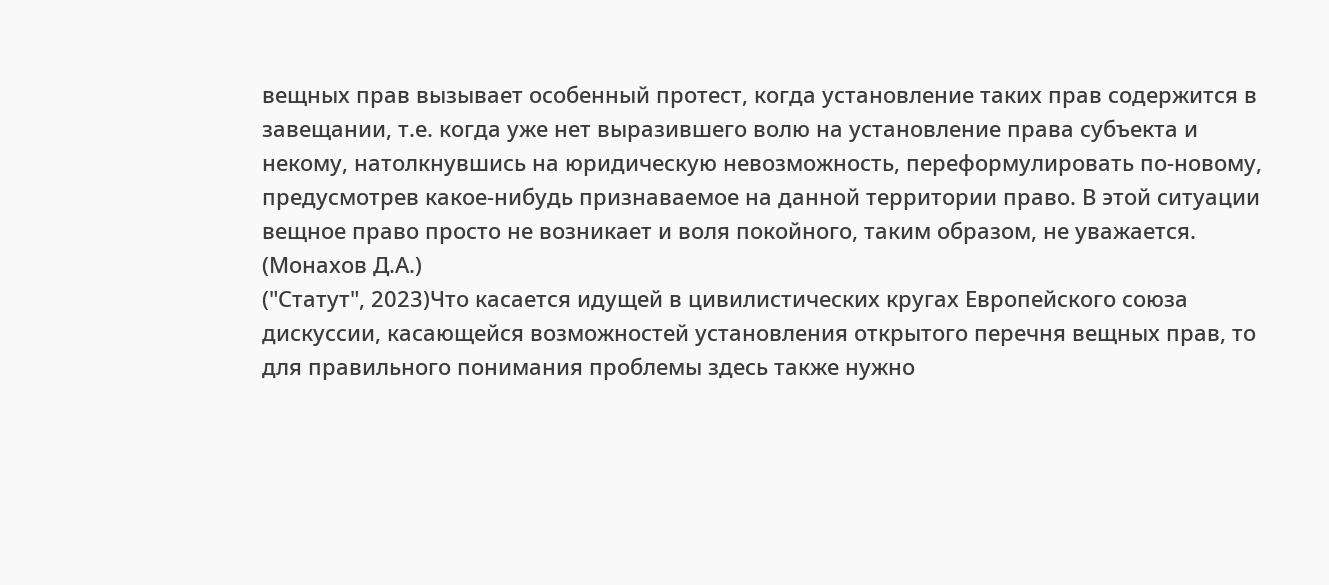вещных прав вызывает особенный протест, когда установление таких прав содержится в завещании, т.е. когда уже нет выразившего волю на установление права субъекта и некому, натолкнувшись на юридическую невозможность, переформулировать по-новому, предусмотрев какое-нибудь признаваемое на данной территории право. В этой ситуации вещное право просто не возникает и воля покойного, таким образом, не уважается.
(Монахов Д.А.)
("Статут", 2023)Что касается идущей в цивилистических кругах Европейского союза дискуссии, касающейся возможностей установления открытого перечня вещных прав, то для правильного понимания проблемы здесь также нужно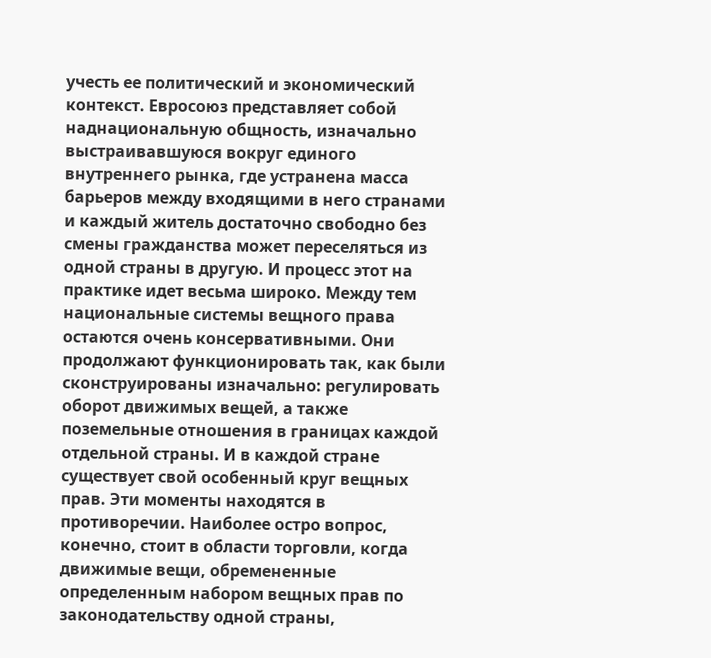учесть ее политический и экономический контекст. Евросоюз представляет собой наднациональную общность, изначально выстраивавшуюся вокруг единого внутреннего рынка, где устранена масса барьеров между входящими в него странами и каждый житель достаточно свободно без смены гражданства может переселяться из одной страны в другую. И процесс этот на практике идет весьма широко. Между тем национальные системы вещного права остаются очень консервативными. Они продолжают функционировать так, как были сконструированы изначально: регулировать оборот движимых вещей, а также поземельные отношения в границах каждой отдельной страны. И в каждой стране существует свой особенный круг вещных прав. Эти моменты находятся в противоречии. Наиболее остро вопрос, конечно, стоит в области торговли, когда движимые вещи, обремененные определенным набором вещных прав по законодательству одной страны,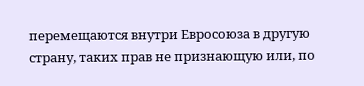перемещаются внутри Евросоюза в другую страну, таких прав не признающую или, по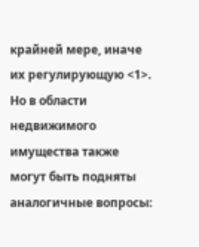крайней мере, иначе их регулирующую <1>. Но в области недвижимого имущества также могут быть подняты аналогичные вопросы: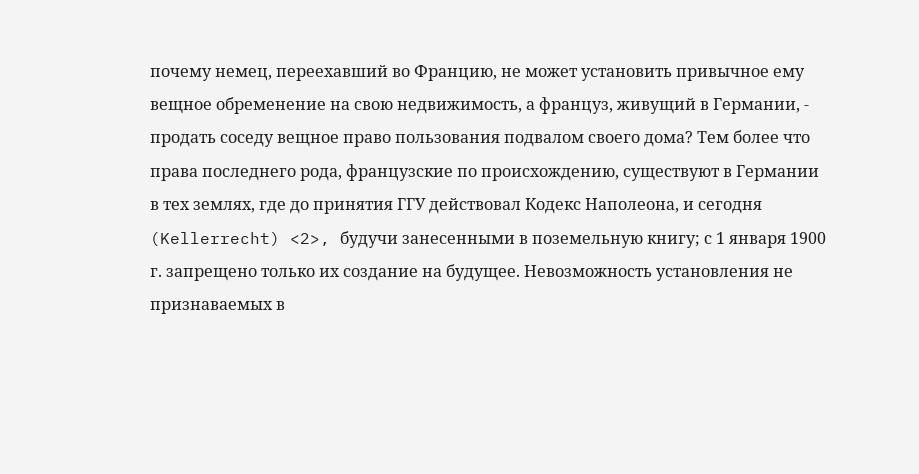почему немец, переехавший во Францию, не может установить привычное ему вещное обременение на свою недвижимость, а француз, живущий в Германии, - продать соседу вещное право пользования подвалом своего дома? Тем более что права последнего рода, французские по происхождению, существуют в Германии в тех землях, где до принятия ГГУ действовал Кодекс Наполеона, и сегодня (Kellerrecht) <2>, будучи занесенными в поземельную книгу; с 1 января 1900 г. запрещено только их создание на будущее. Невозможность установления не признаваемых в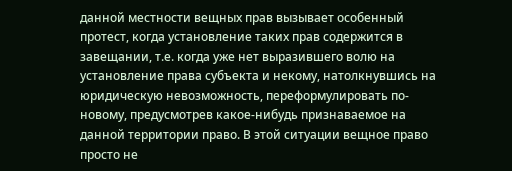данной местности вещных прав вызывает особенный протест, когда установление таких прав содержится в завещании, т.е. когда уже нет выразившего волю на установление права субъекта и некому, натолкнувшись на юридическую невозможность, переформулировать по-новому, предусмотрев какое-нибудь признаваемое на данной территории право. В этой ситуации вещное право просто не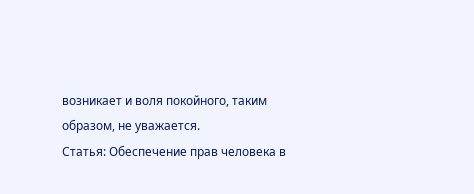возникает и воля покойного, таким образом, не уважается.
Статья: Обеспечение прав человека в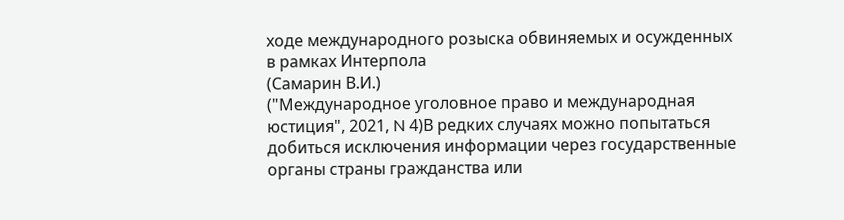ходе международного розыска обвиняемых и осужденных в рамках Интерпола
(Самарин В.И.)
("Международное уголовное право и международная юстиция", 2021, N 4)В редких случаях можно попытаться добиться исключения информации через государственные органы страны гражданства или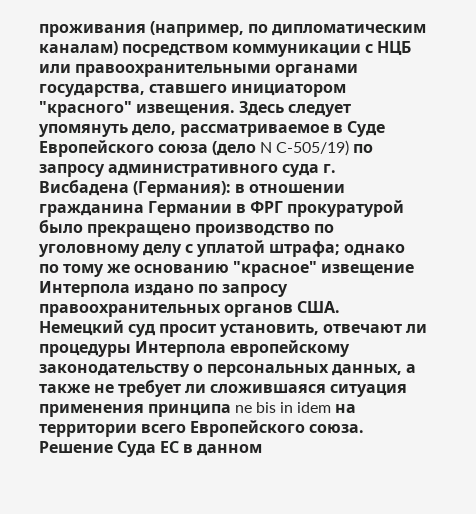проживания (например, по дипломатическим каналам) посредством коммуникации с НЦБ или правоохранительными органами государства, ставшего инициатором "красного" извещения. Здесь следует упомянуть дело, рассматриваемое в Суде Европейского союза (дело N C-505/19) по запросу административного суда г. Висбадена (Германия): в отношении гражданина Германии в ФРГ прокуратурой было прекращено производство по уголовному делу с уплатой штрафа; однако по тому же основанию "красное" извещение Интерпола издано по запросу правоохранительных органов США. Немецкий суд просит установить, отвечают ли процедуры Интерпола европейскому законодательству о персональных данных, а также не требует ли сложившаяся ситуация применения принципа ne bis in idem на территории всего Европейского союза. Решение Суда ЕС в данном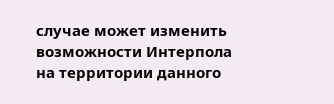случае может изменить возможности Интерпола на территории данного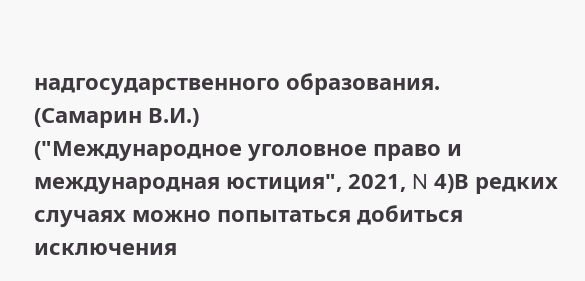надгосударственного образования.
(Самарин В.И.)
("Международное уголовное право и международная юстиция", 2021, N 4)В редких случаях можно попытаться добиться исключения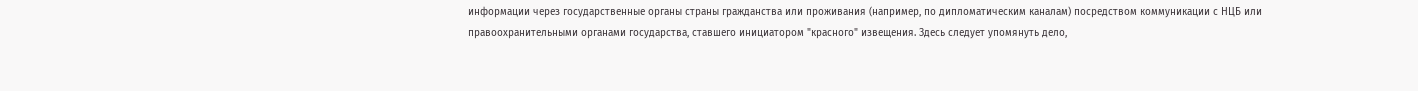информации через государственные органы страны гражданства или проживания (например, по дипломатическим каналам) посредством коммуникации с НЦБ или правоохранительными органами государства, ставшего инициатором "красного" извещения. Здесь следует упомянуть дело,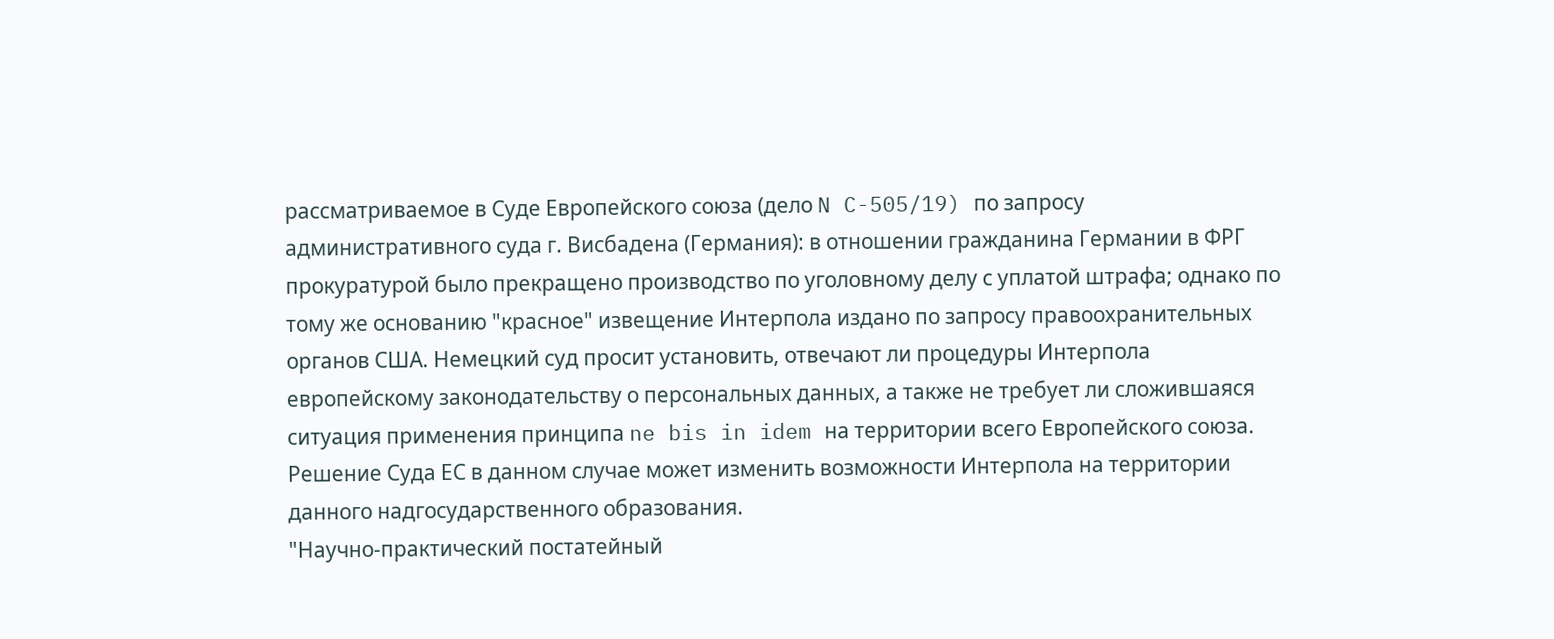рассматриваемое в Суде Европейского союза (дело N C-505/19) по запросу административного суда г. Висбадена (Германия): в отношении гражданина Германии в ФРГ прокуратурой было прекращено производство по уголовному делу с уплатой штрафа; однако по тому же основанию "красное" извещение Интерпола издано по запросу правоохранительных органов США. Немецкий суд просит установить, отвечают ли процедуры Интерпола европейскому законодательству о персональных данных, а также не требует ли сложившаяся ситуация применения принципа ne bis in idem на территории всего Европейского союза. Решение Суда ЕС в данном случае может изменить возможности Интерпола на территории данного надгосударственного образования.
"Научно-практический постатейный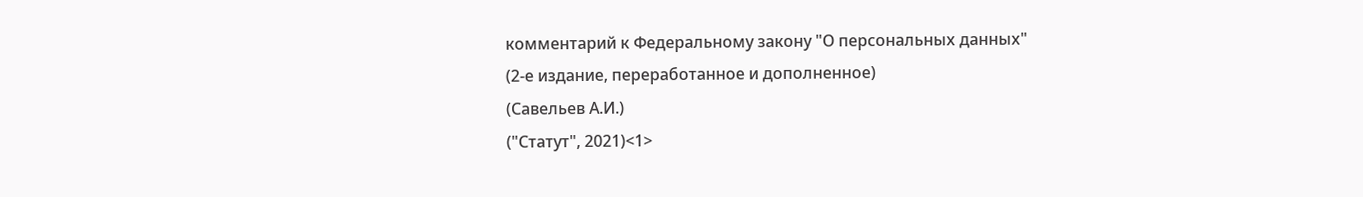комментарий к Федеральному закону "О персональных данных"
(2-е издание, переработанное и дополненное)
(Савельев А.И.)
("Статут", 2021)<1>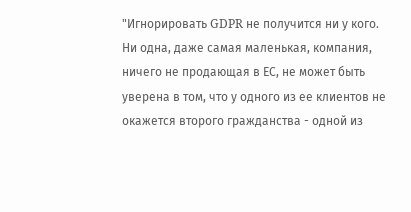"Игнорировать GDPR не получится ни у кого. Ни одна, даже самая маленькая, компания, ничего не продающая в ЕС, не может быть уверена в том, что у одного из ее клиентов не окажется второго гражданства - одной из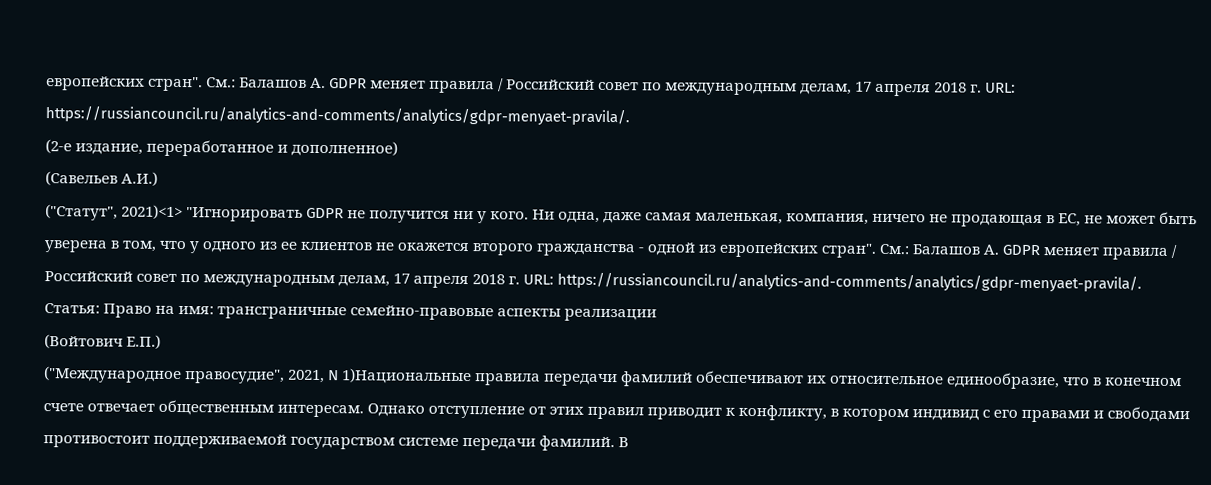европейских стран". См.: Балашов А. GDPR меняет правила / Российский совет по международным делам, 17 апреля 2018 г. URL: https://russiancouncil.ru/analytics-and-comments/analytics/gdpr-menyaet-pravila/.
(2-е издание, переработанное и дополненное)
(Савельев А.И.)
("Статут", 2021)<1> "Игнорировать GDPR не получится ни у кого. Ни одна, даже самая маленькая, компания, ничего не продающая в ЕС, не может быть уверена в том, что у одного из ее клиентов не окажется второго гражданства - одной из европейских стран". См.: Балашов А. GDPR меняет правила / Российский совет по международным делам, 17 апреля 2018 г. URL: https://russiancouncil.ru/analytics-and-comments/analytics/gdpr-menyaet-pravila/.
Статья: Право на имя: трансграничные семейно-правовые аспекты реализации
(Войтович Е.П.)
("Международное правосудие", 2021, N 1)Национальные правила передачи фамилий обеспечивают их относительное единообразие, что в конечном счете отвечает общественным интересам. Однако отступление от этих правил приводит к конфликту, в котором индивид с его правами и свободами противостоит поддерживаемой государством системе передачи фамилий. В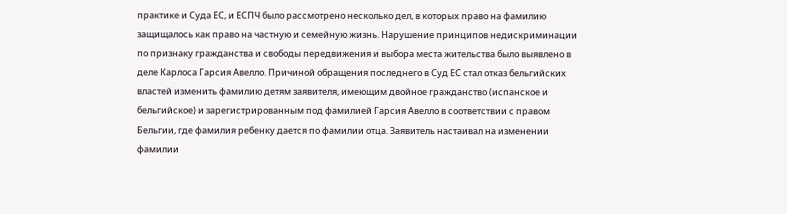практике и Суда ЕС, и ЕСПЧ было рассмотрено несколько дел, в которых право на фамилию защищалось как право на частную и семейную жизнь. Нарушение принципов недискриминации по признаку гражданства и свободы передвижения и выбора места жительства было выявлено в деле Карлоса Гарсия Авелло. Причиной обращения последнего в Суд ЕС стал отказ бельгийских властей изменить фамилию детям заявителя, имеющим двойное гражданство (испанское и бельгийское) и зарегистрированным под фамилией Гарсия Авелло в соответствии с правом Бельгии, где фамилия ребенку дается по фамилии отца. Заявитель настаивал на изменении фамилии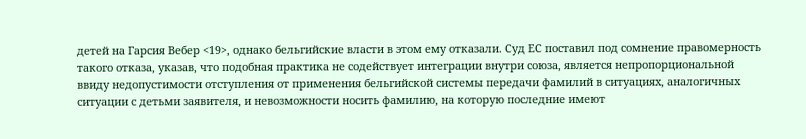детей на Гарсия Вебер <19>, однако бельгийские власти в этом ему отказали. Суд ЕС поставил под сомнение правомерность такого отказа, указав, что подобная практика не содействует интеграции внутри союза, является непропорциональной ввиду недопустимости отступления от применения бельгийской системы передачи фамилий в ситуациях, аналогичных ситуации с детьми заявителя, и невозможности носить фамилию, на которую последние имеют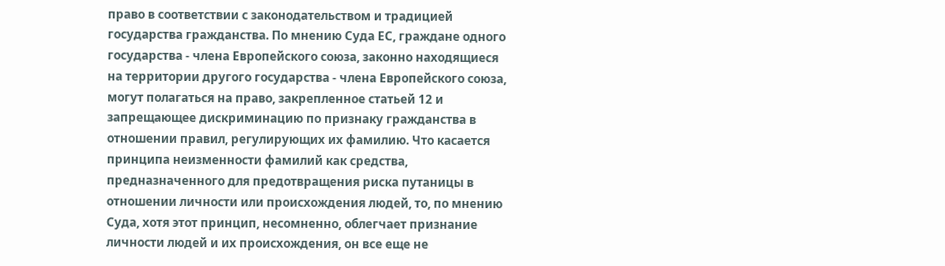право в соответствии с законодательством и традицией государства гражданства. По мнению Суда ЕС, граждане одного государства - члена Европейского союза, законно находящиеся на территории другого государства - члена Европейского союза, могут полагаться на право, закрепленное статьей 12 и запрещающее дискриминацию по признаку гражданства в отношении правил, регулирующих их фамилию. Что касается принципа неизменности фамилий как средства, предназначенного для предотвращения риска путаницы в отношении личности или происхождения людей, то, по мнению Суда, хотя этот принцип, несомненно, облегчает признание личности людей и их происхождения, он все еще не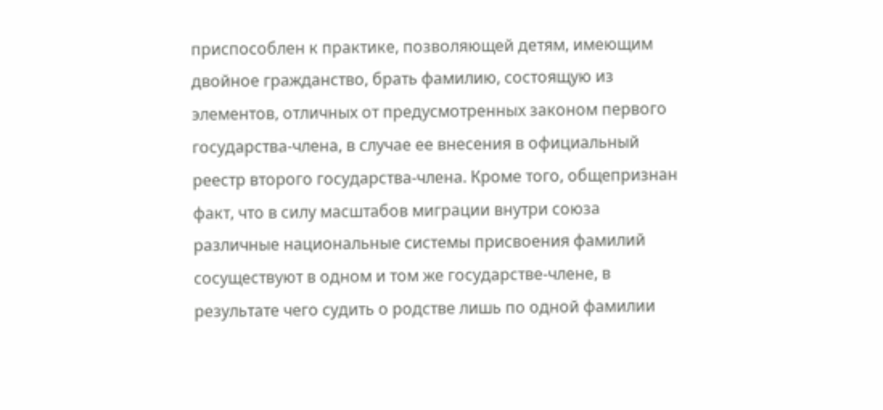приспособлен к практике, позволяющей детям, имеющим двойное гражданство, брать фамилию, состоящую из элементов, отличных от предусмотренных законом первого государства-члена, в случае ее внесения в официальный реестр второго государства-члена. Кроме того, общепризнан факт, что в силу масштабов миграции внутри союза различные национальные системы присвоения фамилий сосуществуют в одном и том же государстве-члене, в результате чего судить о родстве лишь по одной фамилии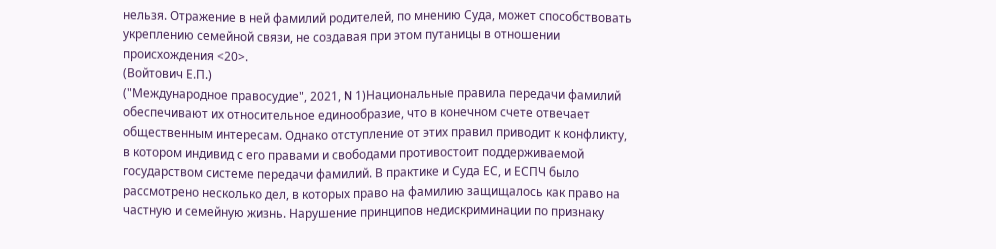нельзя. Отражение в ней фамилий родителей, по мнению Суда, может способствовать укреплению семейной связи, не создавая при этом путаницы в отношении происхождения <20>.
(Войтович Е.П.)
("Международное правосудие", 2021, N 1)Национальные правила передачи фамилий обеспечивают их относительное единообразие, что в конечном счете отвечает общественным интересам. Однако отступление от этих правил приводит к конфликту, в котором индивид с его правами и свободами противостоит поддерживаемой государством системе передачи фамилий. В практике и Суда ЕС, и ЕСПЧ было рассмотрено несколько дел, в которых право на фамилию защищалось как право на частную и семейную жизнь. Нарушение принципов недискриминации по признаку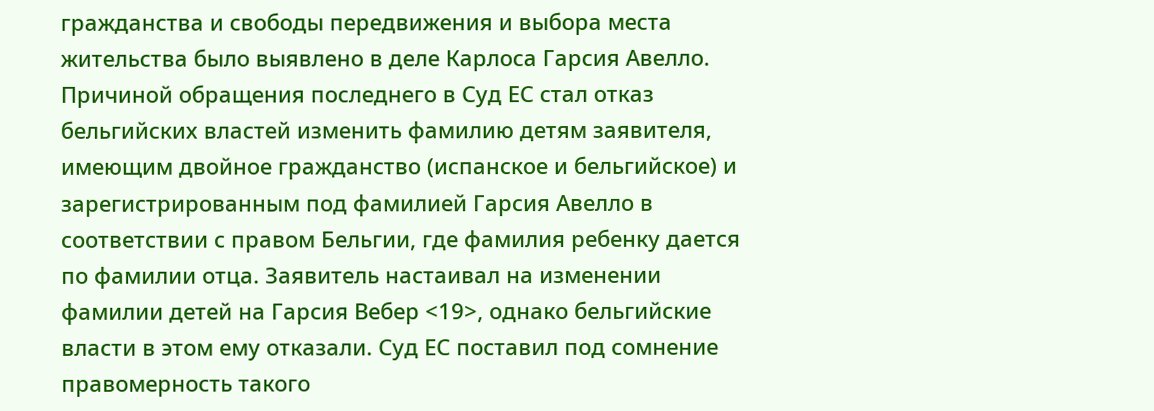гражданства и свободы передвижения и выбора места жительства было выявлено в деле Карлоса Гарсия Авелло. Причиной обращения последнего в Суд ЕС стал отказ бельгийских властей изменить фамилию детям заявителя, имеющим двойное гражданство (испанское и бельгийское) и зарегистрированным под фамилией Гарсия Авелло в соответствии с правом Бельгии, где фамилия ребенку дается по фамилии отца. Заявитель настаивал на изменении фамилии детей на Гарсия Вебер <19>, однако бельгийские власти в этом ему отказали. Суд ЕС поставил под сомнение правомерность такого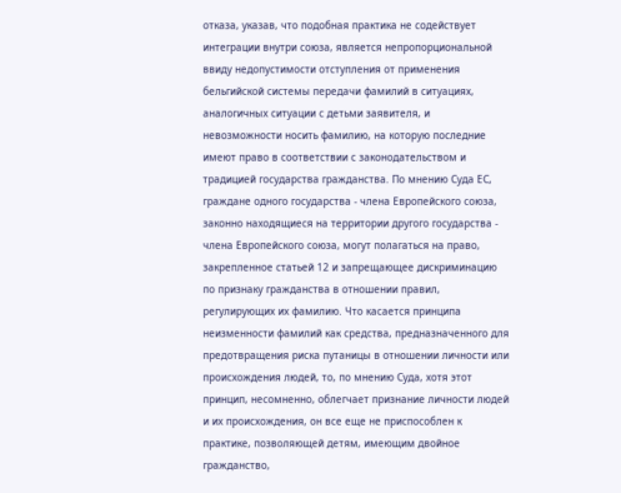отказа, указав, что подобная практика не содействует интеграции внутри союза, является непропорциональной ввиду недопустимости отступления от применения бельгийской системы передачи фамилий в ситуациях, аналогичных ситуации с детьми заявителя, и невозможности носить фамилию, на которую последние имеют право в соответствии с законодательством и традицией государства гражданства. По мнению Суда ЕС, граждане одного государства - члена Европейского союза, законно находящиеся на территории другого государства - члена Европейского союза, могут полагаться на право, закрепленное статьей 12 и запрещающее дискриминацию по признаку гражданства в отношении правил, регулирующих их фамилию. Что касается принципа неизменности фамилий как средства, предназначенного для предотвращения риска путаницы в отношении личности или происхождения людей, то, по мнению Суда, хотя этот принцип, несомненно, облегчает признание личности людей и их происхождения, он все еще не приспособлен к практике, позволяющей детям, имеющим двойное гражданство,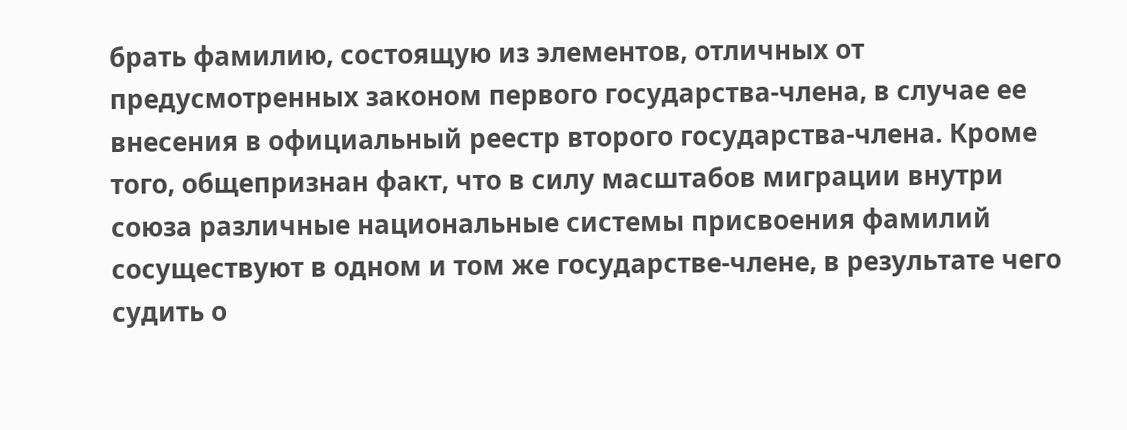брать фамилию, состоящую из элементов, отличных от предусмотренных законом первого государства-члена, в случае ее внесения в официальный реестр второго государства-члена. Кроме того, общепризнан факт, что в силу масштабов миграции внутри союза различные национальные системы присвоения фамилий сосуществуют в одном и том же государстве-члене, в результате чего судить о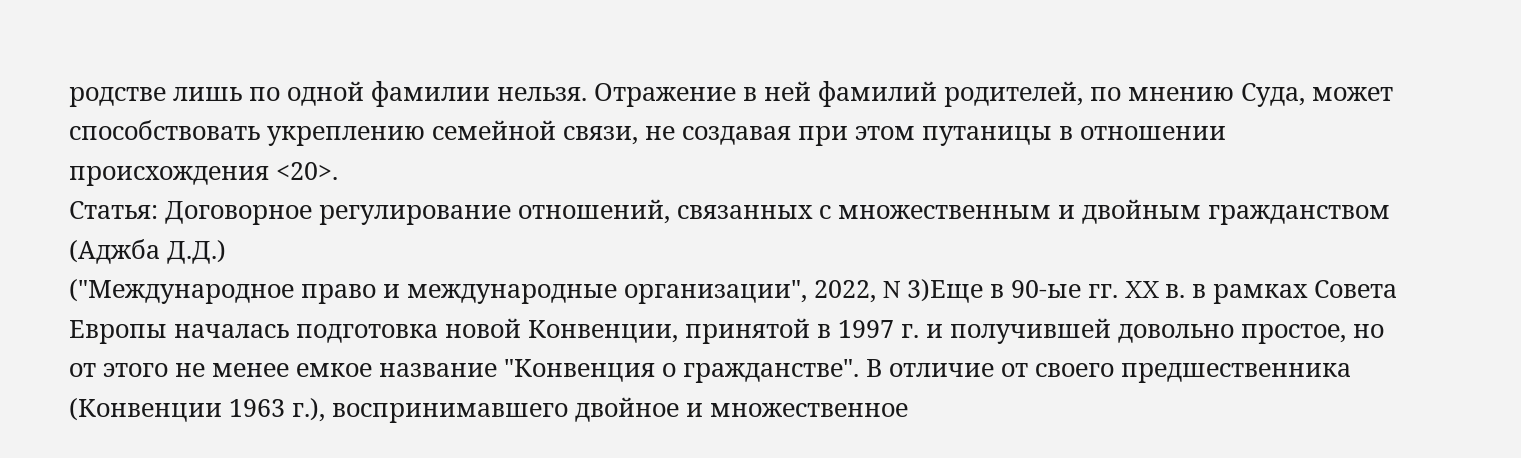родстве лишь по одной фамилии нельзя. Отражение в ней фамилий родителей, по мнению Суда, может способствовать укреплению семейной связи, не создавая при этом путаницы в отношении происхождения <20>.
Статья: Договорное регулирование отношений, связанных с множественным и двойным гражданством
(Аджба Д.Д.)
("Международное право и международные организации", 2022, N 3)Еще в 90-ые гг. XX в. в рамках Совета Европы началась подготовка новой Конвенции, принятой в 1997 г. и получившей довольно простое, но от этого не менее емкое название "Конвенция о гражданстве". В отличие от своего предшественника (Конвенции 1963 г.), воспринимавшего двойное и множественное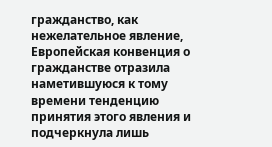гражданство, как нежелательное явление, Европейская конвенция о гражданстве отразила наметившуюся к тому времени тенденцию принятия этого явления и подчеркнула лишь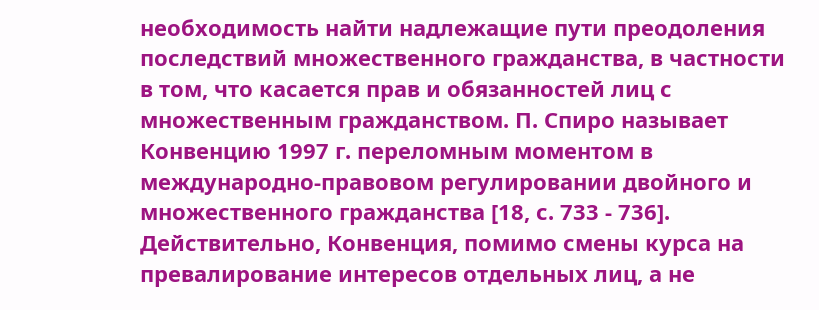необходимость найти надлежащие пути преодоления последствий множественного гражданства, в частности в том, что касается прав и обязанностей лиц с множественным гражданством. П. Спиро называет Конвенцию 1997 г. переломным моментом в международно-правовом регулировании двойного и множественного гражданства [18, с. 733 - 736]. Действительно, Конвенция, помимо смены курса на превалирование интересов отдельных лиц, а не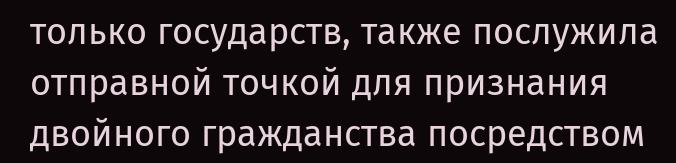только государств, также послужила отправной точкой для признания двойного гражданства посредством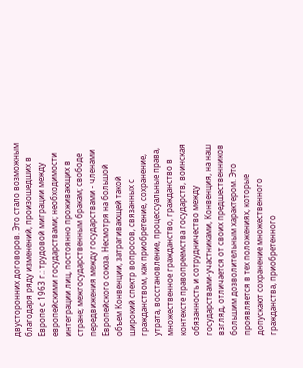двусторонних договоров. Это стало возможным благодаря ряду изменений, произошедших в Европе с 1963 г.: трудовой миграции между европейскими государствами; необходимости интеграции лиц, постоянно проживающих в стране; межгосударственным бракам; свободе передвижения между государствами - членами Европейского союза. Несмотря на большой объем Конвенции, затрагивающей такой широкий спектр вопросов, связанных с гражданством, как приобретение, сохранение, утрата, восстановление, процессуальные права, множественное гражданство, гражданство в контексте правопреемства государств, воинская обязанность и сотрудничество между государствами-участниками, Конвенция, на наш взгляд, отличается от своих предшественников большим дозволительным характером. Это проявляется в тех положениях, которые допускают сохранение множественного гражданства, приобретенного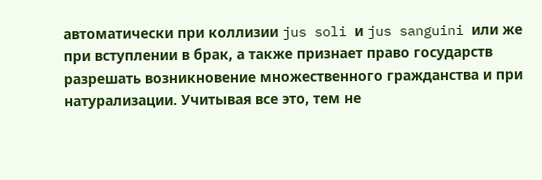автоматически при коллизии jus soli и jus sanguini или же при вступлении в брак, а также признает право государств разрешать возникновение множественного гражданства и при натурализации. Учитывая все это, тем не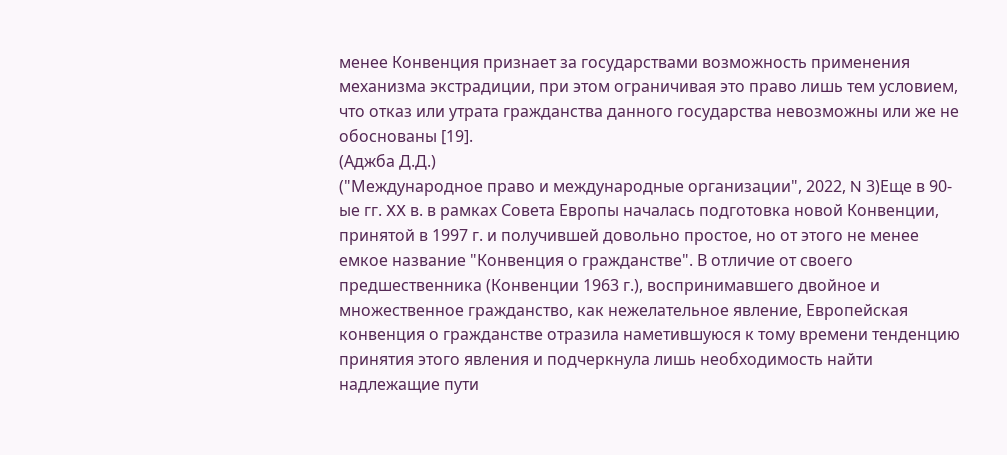менее Конвенция признает за государствами возможность применения механизма экстрадиции, при этом ограничивая это право лишь тем условием, что отказ или утрата гражданства данного государства невозможны или же не обоснованы [19].
(Аджба Д.Д.)
("Международное право и международные организации", 2022, N 3)Еще в 90-ые гг. XX в. в рамках Совета Европы началась подготовка новой Конвенции, принятой в 1997 г. и получившей довольно простое, но от этого не менее емкое название "Конвенция о гражданстве". В отличие от своего предшественника (Конвенции 1963 г.), воспринимавшего двойное и множественное гражданство, как нежелательное явление, Европейская конвенция о гражданстве отразила наметившуюся к тому времени тенденцию принятия этого явления и подчеркнула лишь необходимость найти надлежащие пути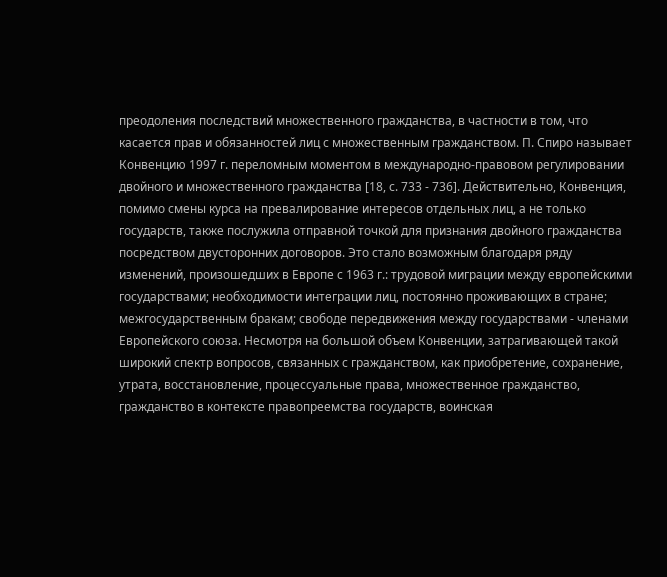преодоления последствий множественного гражданства, в частности в том, что касается прав и обязанностей лиц с множественным гражданством. П. Спиро называет Конвенцию 1997 г. переломным моментом в международно-правовом регулировании двойного и множественного гражданства [18, с. 733 - 736]. Действительно, Конвенция, помимо смены курса на превалирование интересов отдельных лиц, а не только государств, также послужила отправной точкой для признания двойного гражданства посредством двусторонних договоров. Это стало возможным благодаря ряду изменений, произошедших в Европе с 1963 г.: трудовой миграции между европейскими государствами; необходимости интеграции лиц, постоянно проживающих в стране; межгосударственным бракам; свободе передвижения между государствами - членами Европейского союза. Несмотря на большой объем Конвенции, затрагивающей такой широкий спектр вопросов, связанных с гражданством, как приобретение, сохранение, утрата, восстановление, процессуальные права, множественное гражданство, гражданство в контексте правопреемства государств, воинская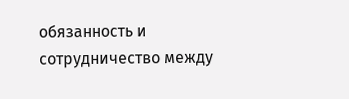обязанность и сотрудничество между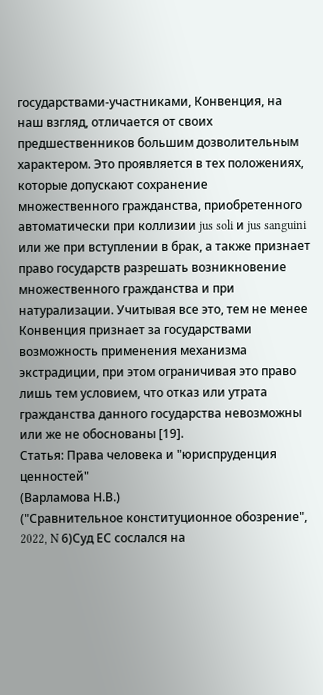государствами-участниками, Конвенция, на наш взгляд, отличается от своих предшественников большим дозволительным характером. Это проявляется в тех положениях, которые допускают сохранение множественного гражданства, приобретенного автоматически при коллизии jus soli и jus sanguini или же при вступлении в брак, а также признает право государств разрешать возникновение множественного гражданства и при натурализации. Учитывая все это, тем не менее Конвенция признает за государствами возможность применения механизма экстрадиции, при этом ограничивая это право лишь тем условием, что отказ или утрата гражданства данного государства невозможны или же не обоснованы [19].
Статья: Права человека и "юриспруденция ценностей"
(Варламова Н.В.)
("Сравнительное конституционное обозрение", 2022, N 6)Суд ЕС сослался на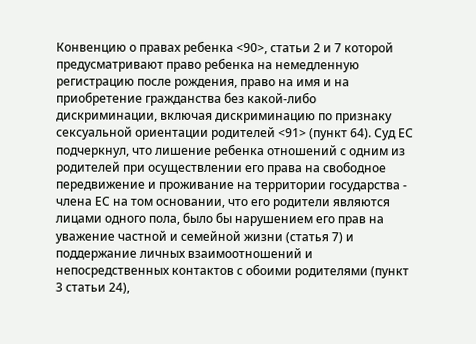Конвенцию о правах ребенка <90>, статьи 2 и 7 которой предусматривают право ребенка на немедленную регистрацию после рождения, право на имя и на приобретение гражданства без какой-либо дискриминации, включая дискриминацию по признаку сексуальной ориентации родителей <91> (пункт 64). Суд ЕС подчеркнул, что лишение ребенка отношений с одним из родителей при осуществлении его права на свободное передвижение и проживание на территории государства - члена ЕС на том основании, что его родители являются лицами одного пола, было бы нарушением его прав на уважение частной и семейной жизни (статья 7) и поддержание личных взаимоотношений и непосредственных контактов с обоими родителями (пункт 3 статьи 24),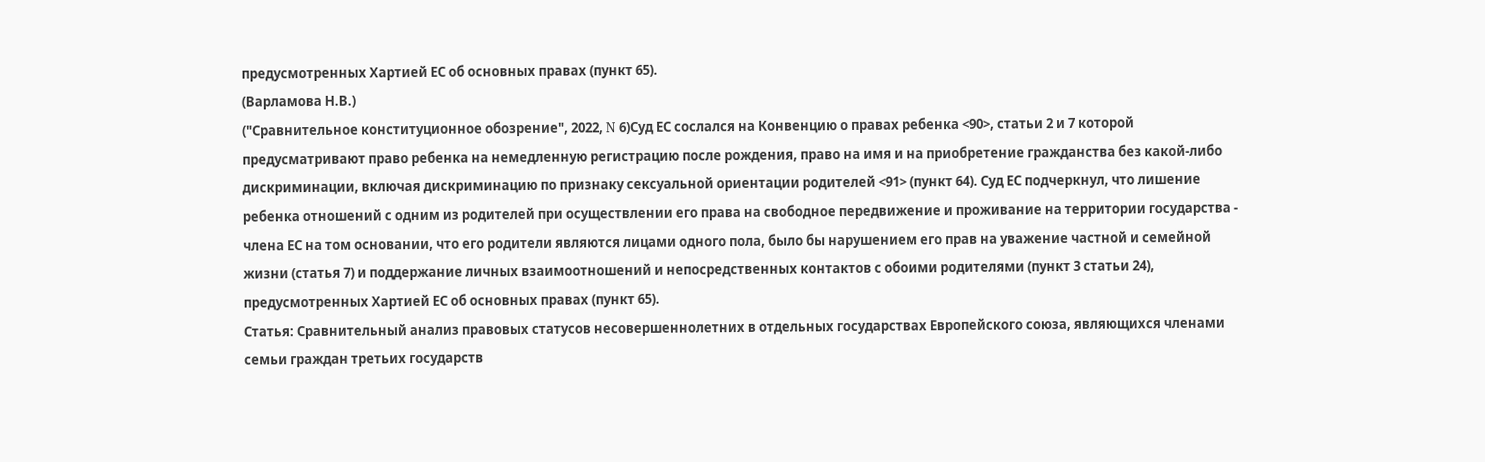предусмотренных Хартией ЕС об основных правах (пункт 65).
(Варламова Н.В.)
("Сравнительное конституционное обозрение", 2022, N 6)Суд ЕС сослался на Конвенцию о правах ребенка <90>, статьи 2 и 7 которой предусматривают право ребенка на немедленную регистрацию после рождения, право на имя и на приобретение гражданства без какой-либо дискриминации, включая дискриминацию по признаку сексуальной ориентации родителей <91> (пункт 64). Суд ЕС подчеркнул, что лишение ребенка отношений с одним из родителей при осуществлении его права на свободное передвижение и проживание на территории государства - члена ЕС на том основании, что его родители являются лицами одного пола, было бы нарушением его прав на уважение частной и семейной жизни (статья 7) и поддержание личных взаимоотношений и непосредственных контактов с обоими родителями (пункт 3 статьи 24), предусмотренных Хартией ЕС об основных правах (пункт 65).
Статья: Сравнительный анализ правовых статусов несовершеннолетних в отдельных государствах Европейского союза, являющихся членами семьи граждан третьих государств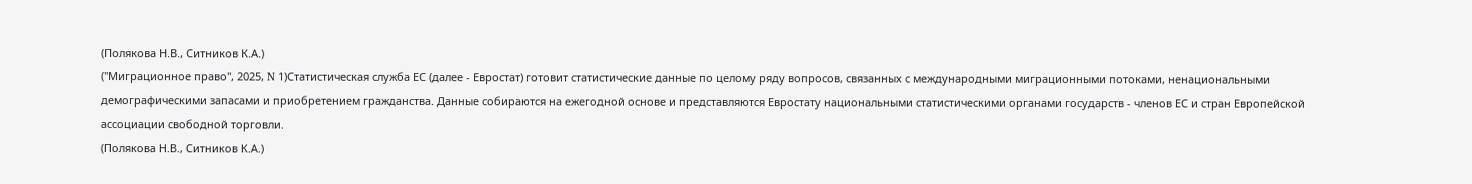(Полякова Н.В., Ситников К.А.)
("Миграционное право", 2025, N 1)Статистическая служба ЕС (далее - Евростат) готовит статистические данные по целому ряду вопросов, связанных с международными миграционными потоками, ненациональными демографическими запасами и приобретением гражданства. Данные собираются на ежегодной основе и представляются Евростату национальными статистическими органами государств - членов ЕС и стран Европейской ассоциации свободной торговли.
(Полякова Н.В., Ситников К.А.)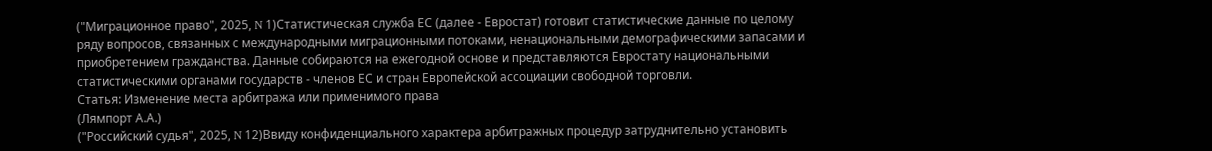("Миграционное право", 2025, N 1)Статистическая служба ЕС (далее - Евростат) готовит статистические данные по целому ряду вопросов, связанных с международными миграционными потоками, ненациональными демографическими запасами и приобретением гражданства. Данные собираются на ежегодной основе и представляются Евростату национальными статистическими органами государств - членов ЕС и стран Европейской ассоциации свободной торговли.
Статья: Изменение места арбитража или применимого права
(Лямпорт А.А.)
("Российский судья", 2025, N 12)Ввиду конфиденциального характера арбитражных процедур затруднительно установить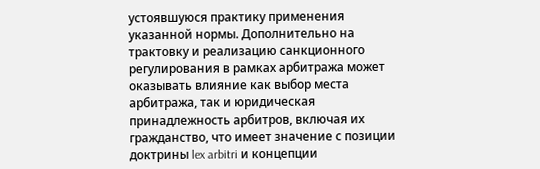устоявшуюся практику применения указанной нормы. Дополнительно на трактовку и реализацию санкционного регулирования в рамках арбитража может оказывать влияние как выбор места арбитража, так и юридическая принадлежность арбитров, включая их гражданство, что имеет значение с позиции доктрины lex arbitri и концепции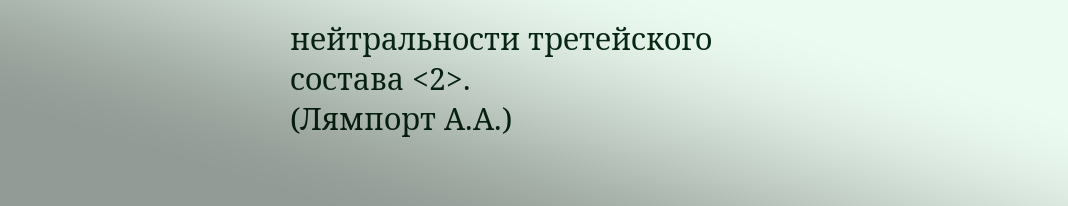нейтральности третейского состава <2>.
(Лямпорт А.А.)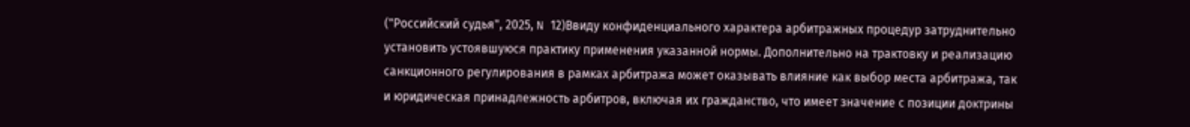("Российский судья", 2025, N 12)Ввиду конфиденциального характера арбитражных процедур затруднительно установить устоявшуюся практику применения указанной нормы. Дополнительно на трактовку и реализацию санкционного регулирования в рамках арбитража может оказывать влияние как выбор места арбитража, так и юридическая принадлежность арбитров, включая их гражданство, что имеет значение с позиции доктрины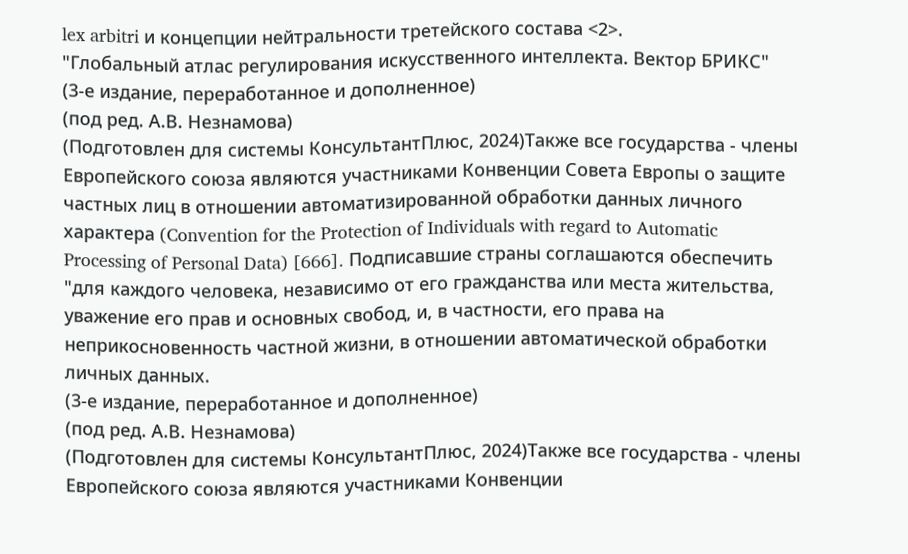lex arbitri и концепции нейтральности третейского состава <2>.
"Глобальный атлас регулирования искусственного интеллекта. Вектор БРИКС"
(3-е издание, переработанное и дополненное)
(под ред. А.В. Незнамова)
(Подготовлен для системы КонсультантПлюс, 2024)Также все государства - члены Европейского союза являются участниками Конвенции Совета Европы о защите частных лиц в отношении автоматизированной обработки данных личного характера (Convention for the Protection of Individuals with regard to Automatic Processing of Personal Data) [666]. Подписавшие страны соглашаются обеспечить "для каждого человека, независимо от его гражданства или места жительства, уважение его прав и основных свобод, и, в частности, его права на неприкосновенность частной жизни, в отношении автоматической обработки личных данных.
(3-е издание, переработанное и дополненное)
(под ред. А.В. Незнамова)
(Подготовлен для системы КонсультантПлюс, 2024)Также все государства - члены Европейского союза являются участниками Конвенции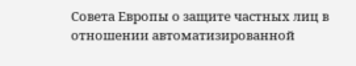Совета Европы о защите частных лиц в отношении автоматизированной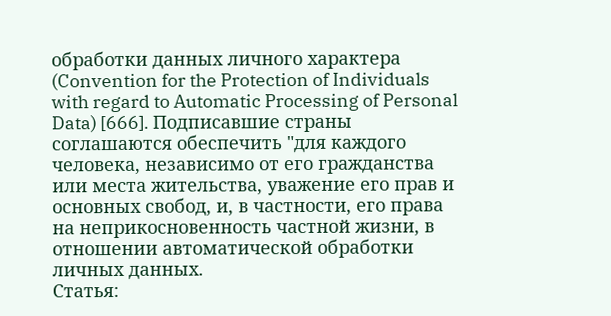обработки данных личного характера (Convention for the Protection of Individuals with regard to Automatic Processing of Personal Data) [666]. Подписавшие страны соглашаются обеспечить "для каждого человека, независимо от его гражданства или места жительства, уважение его прав и основных свобод, и, в частности, его права на неприкосновенность частной жизни, в отношении автоматической обработки личных данных.
Статья: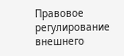Правовое регулирование внешнего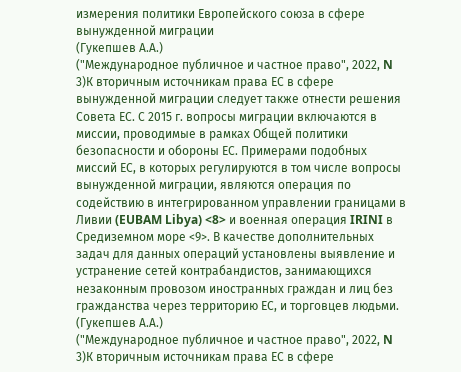измерения политики Европейского союза в сфере вынужденной миграции
(Гукепшев А.А.)
("Международное публичное и частное право", 2022, N 3)К вторичным источникам права ЕС в сфере вынужденной миграции следует также отнести решения Совета ЕС. С 2015 г. вопросы миграции включаются в миссии, проводимые в рамках Общей политики безопасности и обороны ЕС. Примерами подобных миссий ЕС, в которых регулируются в том числе вопросы вынужденной миграции, являются операция по содействию в интегрированном управлении границами в Ливии (EUBAM Libya) <8> и военная операция IRINI в Средиземном море <9>. В качестве дополнительных задач для данных операций установлены выявление и устранение сетей контрабандистов, занимающихся незаконным провозом иностранных граждан и лиц без гражданства через территорию ЕС, и торговцев людьми.
(Гукепшев А.А.)
("Международное публичное и частное право", 2022, N 3)К вторичным источникам права ЕС в сфере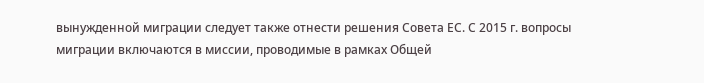вынужденной миграции следует также отнести решения Совета ЕС. С 2015 г. вопросы миграции включаются в миссии, проводимые в рамках Общей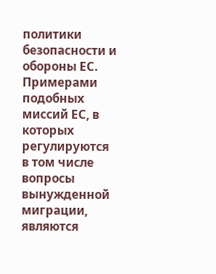политики безопасности и обороны ЕС. Примерами подобных миссий ЕС, в которых регулируются в том числе вопросы вынужденной миграции, являются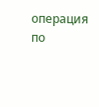операция по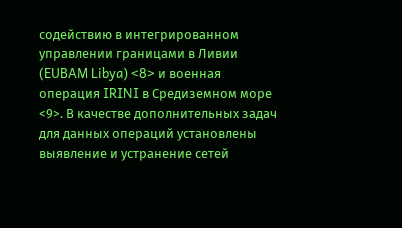содействию в интегрированном управлении границами в Ливии (EUBAM Libya) <8> и военная операция IRINI в Средиземном море <9>. В качестве дополнительных задач для данных операций установлены выявление и устранение сетей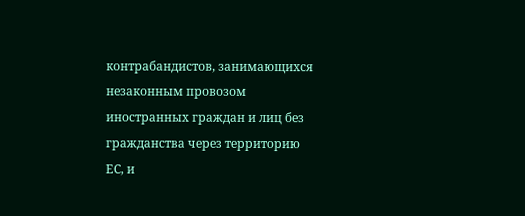контрабандистов, занимающихся незаконным провозом иностранных граждан и лиц без гражданства через территорию ЕС, и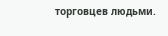торговцев людьми.